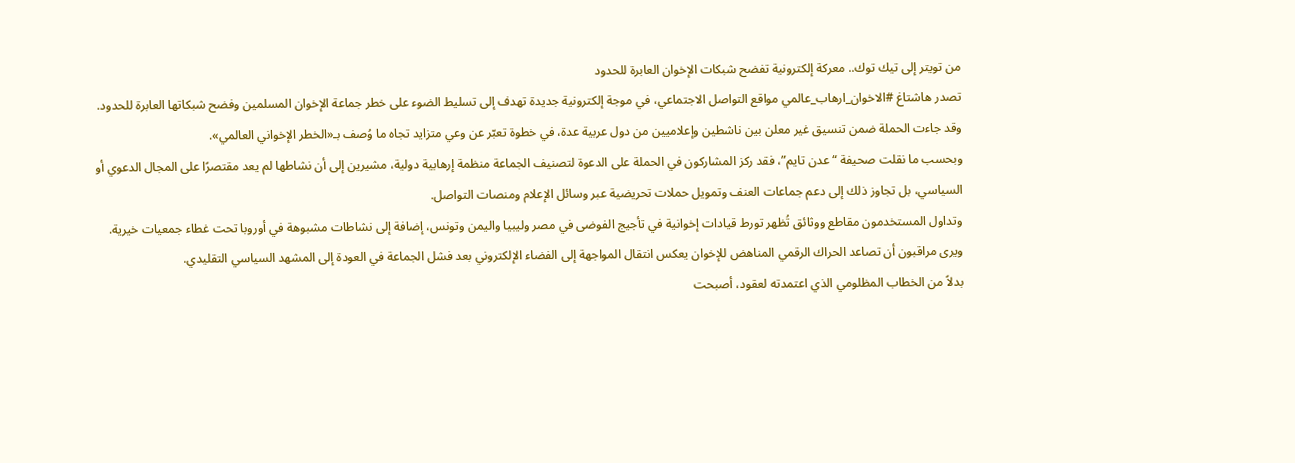من تويتر إلى تيك توك.. معركة إلكترونية تفضح شبكات الإخوان العابرة للحدود
تصدر هاشتاغ #الاخوان_ارهاب_عالمي مواقع التواصل الاجتماعي، في موجة إلكترونية جديدة تهدف إلى تسليط الضوء على خطر جماعة الإخوان المسلمين وفضح شبكاتها العابرة للحدود.
وقد جاءت الحملة ضمن تنسيق غير معلن بين ناشطين وإعلاميين من دول عربية عدة، في خطوة تعبّر عن وعي متزايد تجاه ما وُصف بـ«الخطر الإخواني العالمي».
وبحسب ما نقلت صحيفة “عدن تايم”، فقد ركز المشاركون في الحملة على الدعوة لتصنيف الجماعة منظمة إرهابية دولية، مشيرين إلى أن نشاطها لم يعد مقتصرًا على المجال الدعوي أو السياسي، بل تجاوز ذلك إلى دعم جماعات العنف وتمويل حملات تحريضية عبر وسائل الإعلام ومنصات التواصل.
وتداول المستخدمون مقاطع ووثائق تُظهر تورط قيادات إخوانية في تأجيج الفوضى في مصر وليبيا واليمن وتونس، إضافة إلى نشاطات مشبوهة في أوروبا تحت غطاء جمعيات خيرية.
ويرى مراقبون أن تصاعد الحراك الرقمي المناهض للإخوان يعكس انتقال المواجهة إلى الفضاء الإلكتروني بعد فشل الجماعة في العودة إلى المشهد السياسي التقليدي.
بدلاً من الخطاب المظلومي الذي اعتمدته لعقود، أصبحت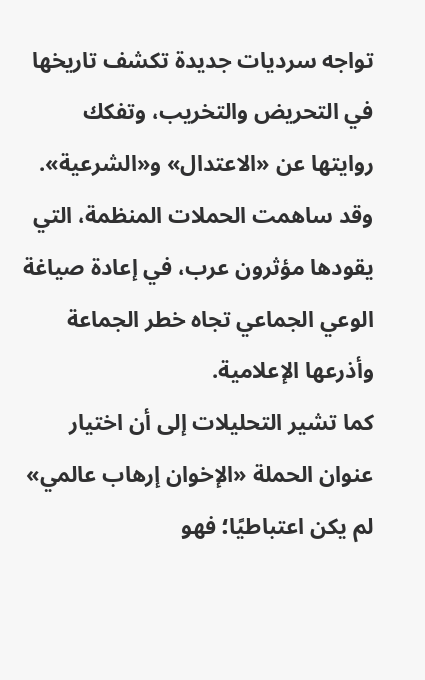تواجه سرديات جديدة تكشف تاريخها في التحريض والتخريب، وتفكك روايتها عن «الاعتدال» و«الشرعية». وقد ساهمت الحملات المنظمة، التي يقودها مؤثرون عرب، في إعادة صياغة الوعي الجماعي تجاه خطر الجماعة وأذرعها الإعلامية.
كما تشير التحليلات إلى أن اختيار عنوان الحملة «الإخوان إرهاب عالمي» لم يكن اعتباطيًا؛ فهو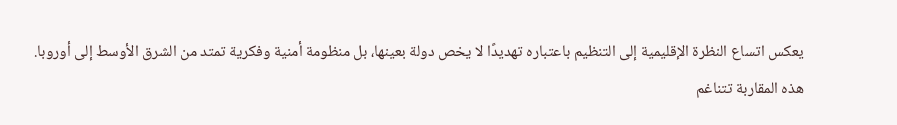يعكس اتساع النظرة الإقليمية إلى التنظيم باعتباره تهديدًا لا يخص دولة بعينها، بل منظومة أمنية وفكرية تمتد من الشرق الأوسط إلى أوروبا.
هذه المقاربة تتناغم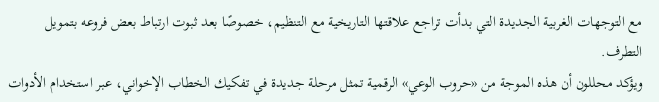مع التوجهات الغربية الجديدة التي بدأت تراجع علاقتها التاريخية مع التنظيم، خصوصًا بعد ثبوت ارتباط بعض فروعه بتمويل التطرف.
ويؤكد محللون أن هذه الموجة من «حروب الوعي» الرقمية تمثل مرحلة جديدة في تفكيك الخطاب الإخواني، عبر استخدام الأدوات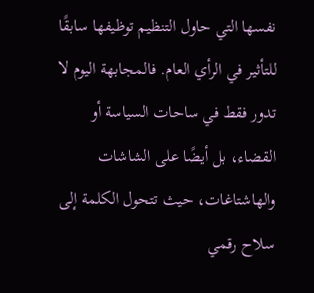نفسها التي حاول التنظيم توظيفها سابقًا للتأثير في الرأي العام. فالمجابهة اليوم لا تدور فقط في ساحات السياسة أو القضاء، بل أيضًا على الشاشات والهاشتاغات، حيث تتحول الكلمة إلى سلاح رقمي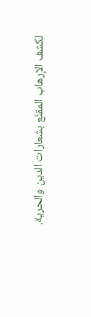لكشف الإرهاب المقنّع بشعارات الدين والحرية.